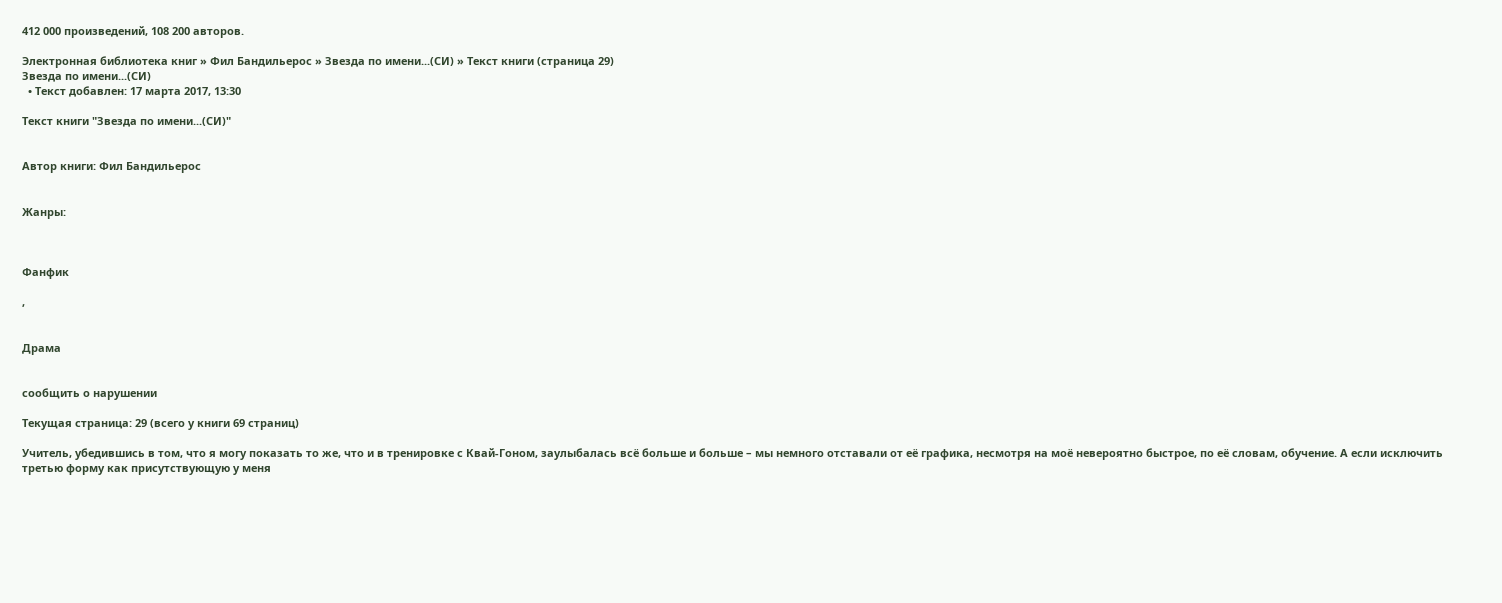412 000 произведений, 108 200 авторов.

Электронная библиотека книг » Фил Бандильерос » Звезда по имени...(СИ) » Текст книги (страница 29)
Звезда по имени...(СИ)
  • Текст добавлен: 17 марта 2017, 13:30

Текст книги "Звезда по имени...(СИ)"


Автор книги: Фил Бандильерос


Жанры:



Фанфик

,


Драма


сообщить о нарушении

Текущая страница: 29 (всего у книги 69 страниц)

Учитель, убедившись в том, что я могу показать то же, что и в тренировке с Квай-Гоном, заулыбалась всё больше и больше – мы немного отставали от её графика, несмотря на моё невероятно быстрое, по её словам, обучение. А если исключить третью форму как присутствующую у меня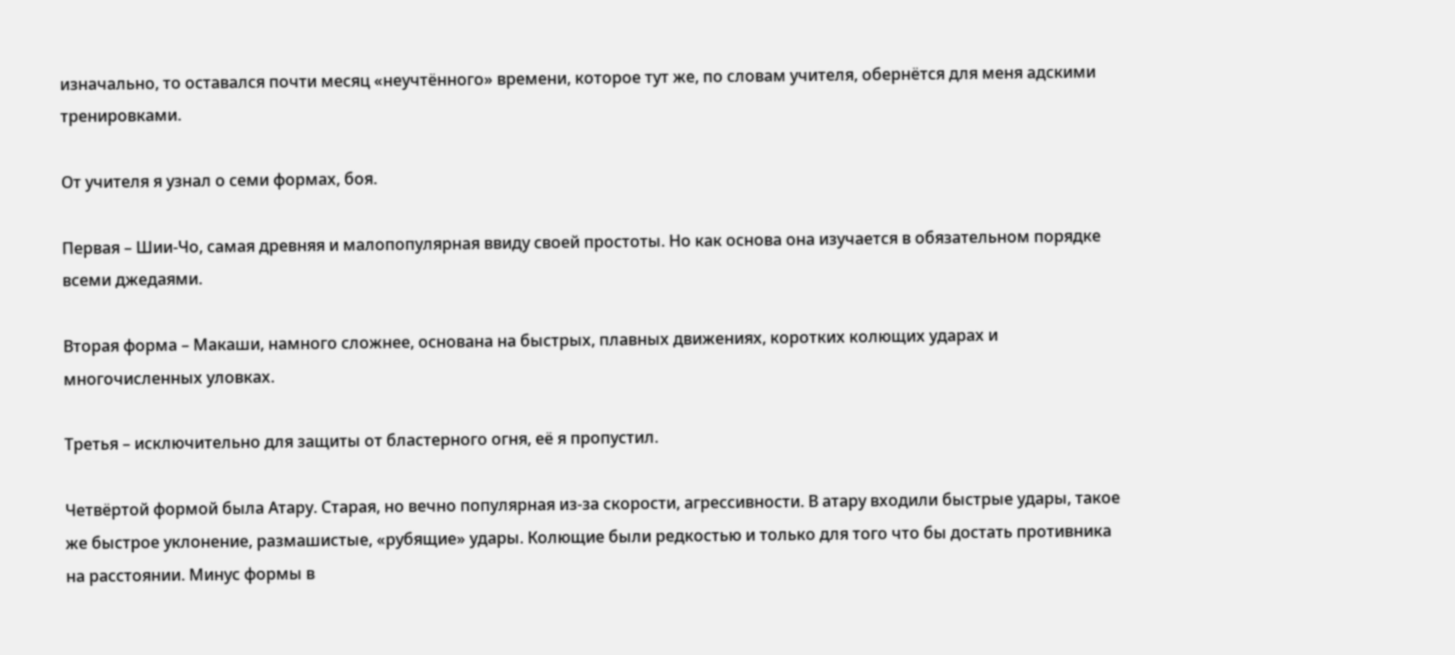изначально, то оставался почти месяц «неучтённого» времени, которое тут же, по словам учителя, обернётся для меня адскими тренировками.

От учителя я узнал о семи формах, боя.

Первая – Шии-Чо, самая древняя и малопопулярная ввиду своей простоты. Но как основа она изучается в обязательном порядке всеми джедаями.

Вторая форма – Макаши, намного сложнее, основана на быстрых, плавных движениях, коротких колющих ударах и многочисленных уловках.

Третья – исключительно для защиты от бластерного огня, её я пропустил.

Четвёртой формой была Атару. Старая, но вечно популярная из-за скорости, агрессивности. В атару входили быстрые удары, такое же быстрое уклонение, размашистые, «рубящие» удары. Колющие были редкостью и только для того что бы достать противника на расстоянии. Минус формы в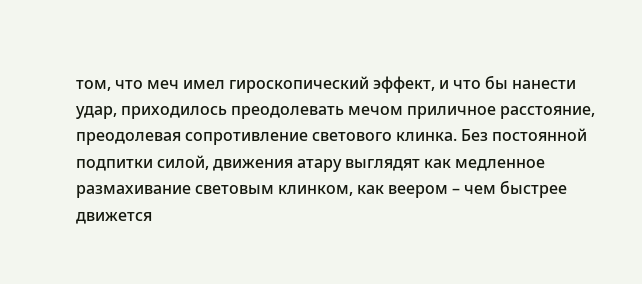том, что меч имел гироскопический эффект, и что бы нанести удар, приходилось преодолевать мечом приличное расстояние, преодолевая сопротивление светового клинка. Без постоянной подпитки силой, движения атару выглядят как медленное размахивание световым клинком, как веером – чем быстрее движется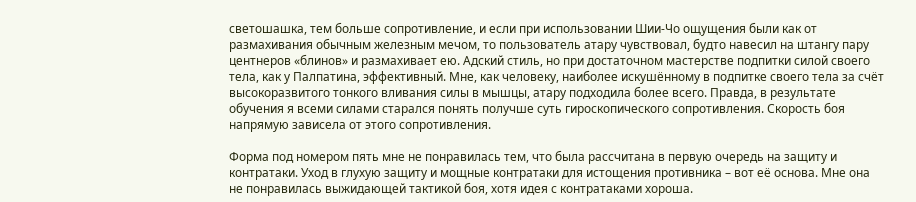светошашка, тем больше сопротивление, и если при использовании Шии-Чо ощущения были как от размахивания обычным железным мечом, то пользователь атару чувствовал, будто навесил на штангу пару центнеров «блинов» и размахивает ею. Адский стиль, но при достаточном мастерстве подпитки силой своего тела, как у Палпатина, эффективный. Мне, как человеку, наиболее искушённому в подпитке своего тела за счёт высокоразвитого тонкого вливания силы в мышцы, атару подходила более всего. Правда, в результате обучения я всеми силами старался понять получше суть гироскопического сопротивления. Скорость боя напрямую зависела от этого сопротивления.

Форма под номером пять мне не понравилась тем, что была рассчитана в первую очередь на защиту и контратаки. Уход в глухую защиту и мощные контратаки для истощения противника – вот её основа. Мне она не понравилась выжидающей тактикой боя, хотя идея с контратаками хороша.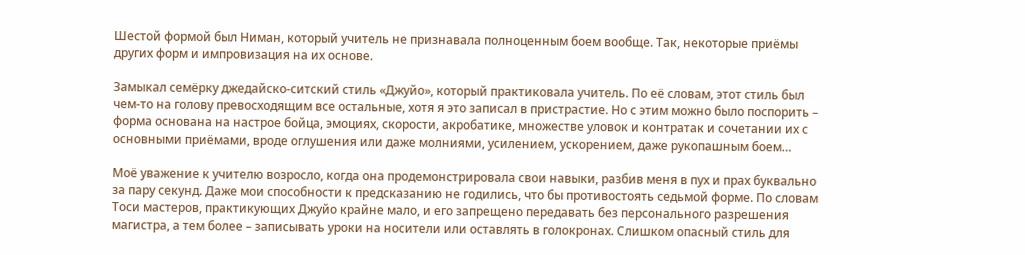Шестой формой был Ниман, который учитель не признавала полноценным боем вообще. Так, некоторые приёмы других форм и импровизация на их основе.

Замыкал семёрку джедайско-ситский стиль «Джуйо», который практиковала учитель. По её словам, этот стиль был чем-то на голову превосходящим все остальные, хотя я это записал в пристрастие. Но с этим можно было поспорить – форма основана на настрое бойца, эмоциях, скорости, акробатике, множестве уловок и контратак и сочетании их с основными приёмами, вроде оглушения или даже молниями, усилением, ускорением, даже рукопашным боем…

Моё уважение к учителю возросло, когда она продемонстрировала свои навыки, разбив меня в пух и прах буквально за пару секунд. Даже мои способности к предсказанию не годились, что бы противостоять седьмой форме. По словам Тоси мастеров, практикующих Джуйо крайне мало, и его запрещено передавать без персонального разрешения магистра, а тем более – записывать уроки на носители или оставлять в голокронах. Слишком опасный стиль для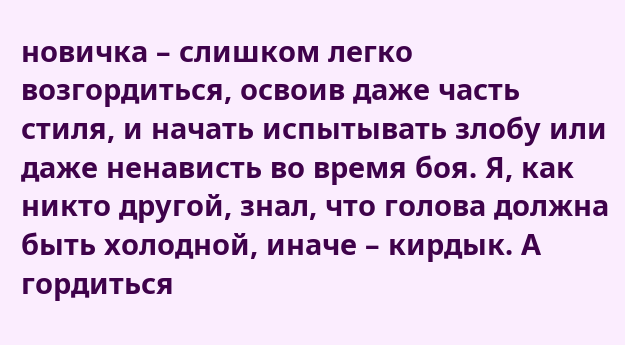новичка – слишком легко возгордиться, освоив даже часть стиля, и начать испытывать злобу или даже ненависть во время боя. Я, как никто другой, знал, что голова должна быть холодной, иначе – кирдык. А гордиться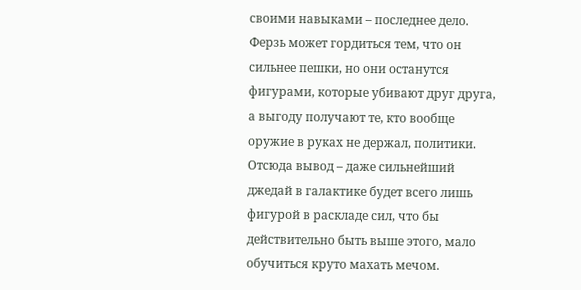своими навыками – последнее дело. Ферзь может гордиться тем, что он сильнее пешки, но они останутся фигурами, которые убивают друг друга, а выгоду получают те, кто вообще оружие в руках не держал, политики. Отсюда вывод – даже сильнейший джедай в галактике будет всего лишь фигурой в раскладе сил, что бы действительно быть выше этого, мало обучиться круто махать мечом.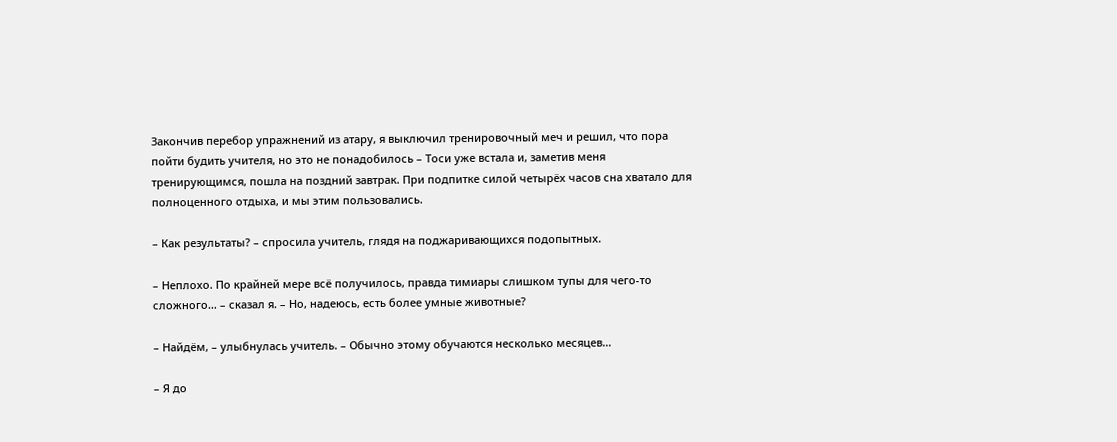Закончив перебор упражнений из атару, я выключил тренировочный меч и решил, что пора пойти будить учителя, но это не понадобилось – Тоси уже встала и, заметив меня тренирующимся, пошла на поздний завтрак. При подпитке силой четырёх часов сна хватало для полноценного отдыха, и мы этим пользовались.

– Как результаты? – спросила учитель, глядя на поджаривающихся подопытных.

– Неплохо. По крайней мере всё получилось, правда тимиары слишком тупы для чего-то сложного… – сказал я. – Но, надеюсь, есть более умные животные?

– Найдём, – улыбнулась учитель. – Обычно этому обучаются несколько месяцев…

– Я до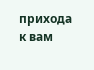прихода к вам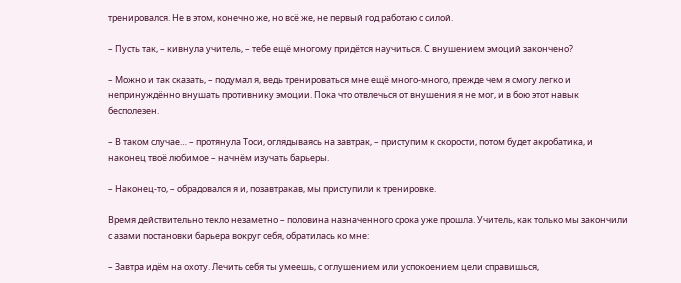тренировался. Не в этом, конечно же, но всё же, не первый год работаю с силой.

– Пусть так, – кивнула учитель, – тебе ещё многому придётся научиться. С внушением эмоций закончено?

– Можно и так сказать, – подумал я, ведь тренироваться мне ещё много-много, прежде чем я смогу легко и непринуждённо внушать противнику эмоции. Пока что отвлечься от внушения я не мог, и в бою этот навык бесполезен.

– В таком случае… – протянула Тоси, оглядываясь на завтрак, – приступим к скорости, потом будет акробатика, и наконец твоё любимое – начнём изучать барьеры.

– Наконец-то, – обрадовался я и, позавтракав, мы приступили к тренировке.

Время действительно текло незаметно – половина назначенного срока уже прошла. Учитель, как только мы закончили с азами постановки барьера вокруг себя, обратилась ко мне:

– Завтра идём на охоту. Лечить себя ты умеешь, с оглушением или успокоением цели справишься,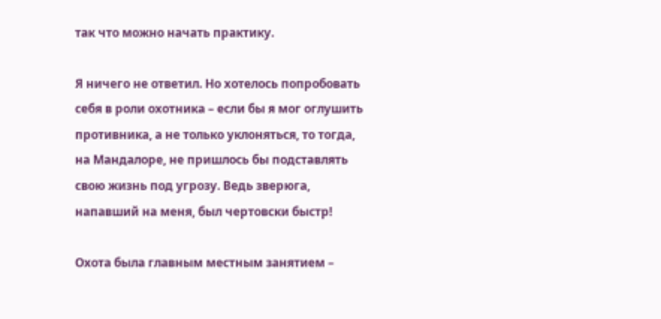так что можно начать практику.

Я ничего не ответил. Но хотелось попробовать себя в роли охотника – если бы я мог оглушить противника, а не только уклоняться, то тогда, на Мандалоре, не пришлось бы подставлять свою жизнь под угрозу. Ведь зверюга, напавший на меня, был чертовски быстр!

Охота была главным местным занятием –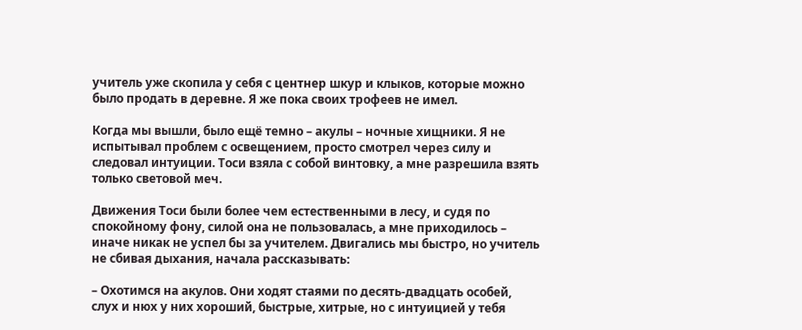учитель уже скопила у себя с центнер шкур и клыков, которые можно было продать в деревне. Я же пока своих трофеев не имел.

Когда мы вышли, было ещё темно – акулы – ночные хищники. Я не испытывал проблем с освещением, просто смотрел через силу и следовал интуиции. Тоси взяла с собой винтовку, а мне разрешила взять только световой меч.

Движения Тоси были более чем естественными в лесу, и судя по спокойному фону, силой она не пользовалась, а мне приходилось – иначе никак не успел бы за учителем. Двигались мы быстро, но учитель не сбивая дыхания, начала рассказывать:

– Охотимся на акулов. Они ходят стаями по десять-двадцать особей, слух и нюх у них хороший, быстрые, хитрые, но с интуицией у тебя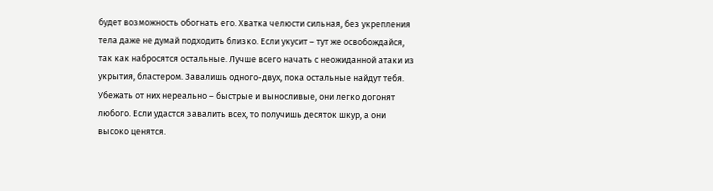будет возможность обогнать его. Хватка челюсти сильная, без укрепления тела даже не думай подходить близко. Если укусит – тут же освобождайся, так как набросятся остальные. Лучше всего начать с неожиданной атаки из укрытия, бластером. Завалишь одного-двух, пока остальные найдут тебя. Убежать от них нереально – быстрые и выносливые, они легко догонят любого. Если удастся завалить всех, то получишь десяток шкур, а они высоко ценятся.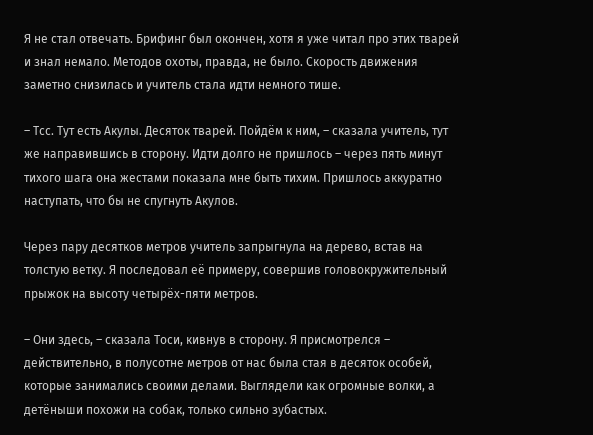Я не стал отвечать. Брифинг был окончен, хотя я уже читал про этих тварей и знал немало. Методов охоты, правда, не было. Скорость движения заметно снизилась и учитель стала идти немного тише.

– Тсс. Тут есть Акулы. Десяток тварей. Пойдём к ним, – сказала учитель, тут же направившись в сторону. Идти долго не пришлось – через пять минут тихого шага она жестами показала мне быть тихим. Пришлось аккуратно наступать, что бы не спугнуть Акулов.

Через пару десятков метров учитель запрыгнула на дерево, встав на толстую ветку. Я последовал её примеру, совершив головокружительный прыжок на высоту четырёх-пяти метров.

– Они здесь, – сказала Тоси, кивнув в сторону. Я присмотрелся – действительно, в полусотне метров от нас была стая в десяток особей, которые занимались своими делами. Выглядели как огромные волки, а детёныши похожи на собак, только сильно зубастых.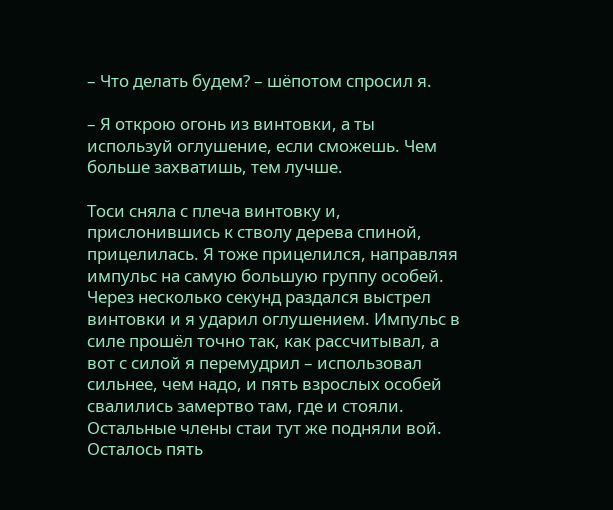– Что делать будем? – шёпотом спросил я.

– Я открою огонь из винтовки, а ты используй оглушение, если сможешь. Чем больше захватишь, тем лучше.

Тоси сняла с плеча винтовку и, прислонившись к стволу дерева спиной, прицелилась. Я тоже прицелился, направляя импульс на самую большую группу особей. Через несколько секунд раздался выстрел винтовки и я ударил оглушением. Импульс в силе прошёл точно так, как рассчитывал, а вот с силой я перемудрил – использовал сильнее, чем надо, и пять взрослых особей свалились замертво там, где и стояли. Остальные члены стаи тут же подняли вой. Осталось пять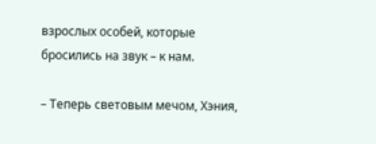взрослых особей, которые бросились на звук – к нам.

– Теперь световым мечом, Хэния,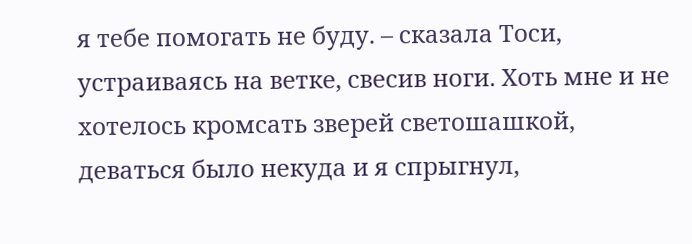я тебе помогать не буду. – сказала Тоси, устраиваясь на ветке, свесив ноги. Хоть мне и не хотелось кромсать зверей светошашкой, деваться было некуда и я спрыгнул,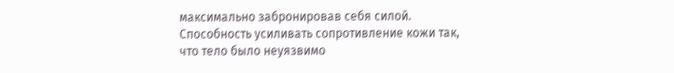максимально забронировав себя силой. Способность усиливать сопротивление кожи так, что тело было неуязвимо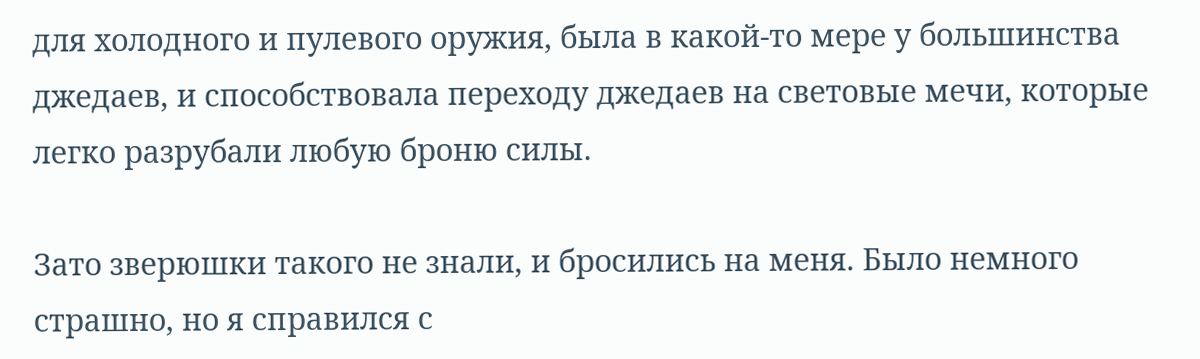для холодного и пулевого оружия, была в какой-то мере у большинства джедаев, и способствовала переходу джедаев на световые мечи, которые легко разрубали любую броню силы.

Зато зверюшки такого не знали, и бросились на меня. Было немного страшно, но я справился с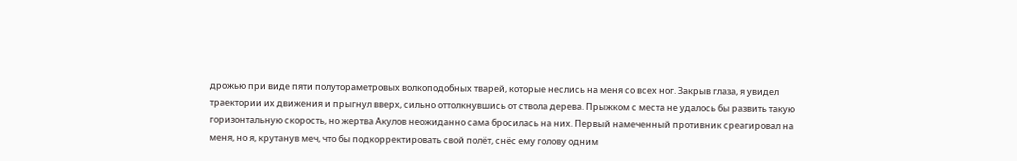дрожью при виде пяти полутораметровых волкоподобных тварей, которые неслись на меня со всех ног. Закрыв глаза, я увидел траектории их движения и прыгнул вверх, сильно оттолкнувшись от ствола дерева. Прыжком с места не удалось бы развить такую горизонтальную скорость, но жертва Акулов неожиданно сама бросилась на них. Первый намеченный противник среагировал на меня, но я, крутанув меч, что бы подкорректировать свой полёт, снёс ему голову одним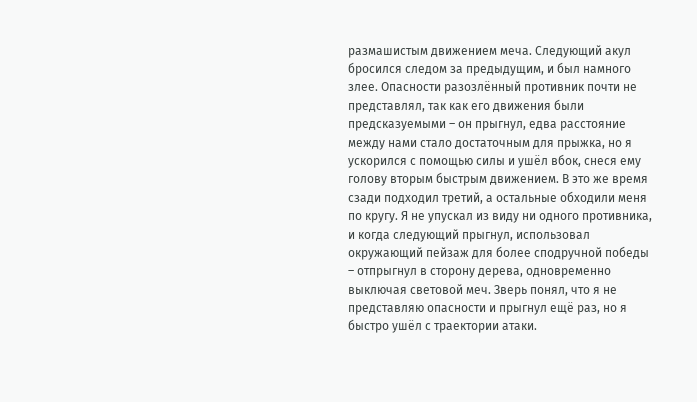размашистым движением меча. Следующий акул бросился следом за предыдущим, и был намного злее. Опасности разозлённый противник почти не представлял, так как его движения были предсказуемыми – он прыгнул, едва расстояние между нами стало достаточным для прыжка, но я ускорился с помощью силы и ушёл вбок, снеся ему голову вторым быстрым движением. В это же время сзади подходил третий, а остальные обходили меня по кругу. Я не упускал из виду ни одного противника, и когда следующий прыгнул, использовал окружающий пейзаж для более сподручной победы – отпрыгнул в сторону дерева, одновременно выключая световой меч. Зверь понял, что я не представляю опасности и прыгнул ещё раз, но я быстро ушёл с траектории атаки.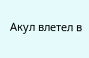Акул влетел в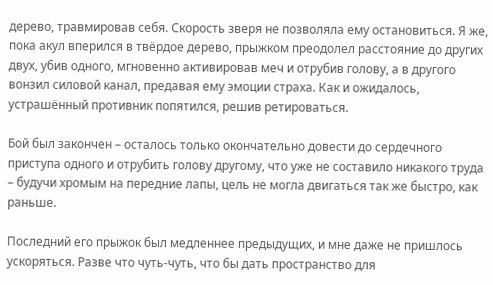дерево, травмировав себя. Скорость зверя не позволяла ему остановиться. Я же, пока акул вперился в твёрдое дерево, прыжком преодолел расстояние до других двух, убив одного, мгновенно активировав меч и отрубив голову, а в другого вонзил силовой канал, предавая ему эмоции страха. Как и ожидалось, устрашённый противник попятился, решив ретироваться.

Бой был закончен – осталось только окончательно довести до сердечного приступа одного и отрубить голову другому, что уже не составило никакого труда – будучи хромым на передние лапы, цель не могла двигаться так же быстро, как раньше.

Последний его прыжок был медленнее предыдущих, и мне даже не пришлось ускоряться. Разве что чуть-чуть, что бы дать пространство для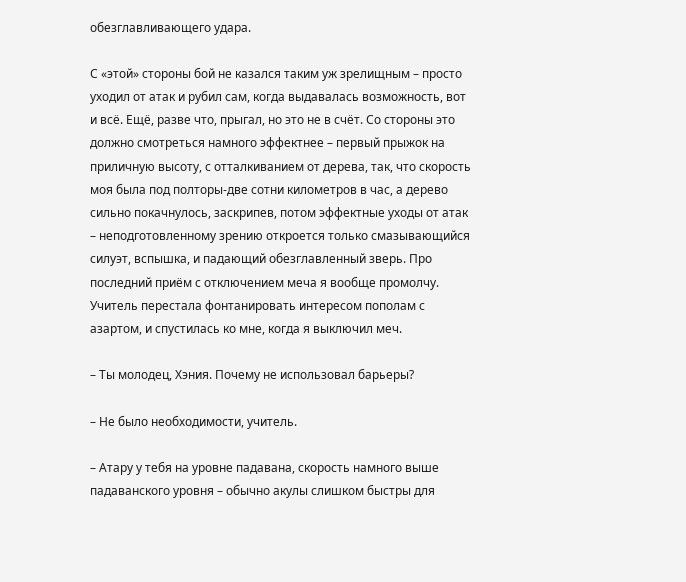обезглавливающего удара.

С «этой» стороны бой не казался таким уж зрелищным – просто уходил от атак и рубил сам, когда выдавалась возможность, вот и всё. Ещё, разве что, прыгал, но это не в счёт. Со стороны это должно смотреться намного эффектнее – первый прыжок на приличную высоту, с отталкиванием от дерева, так, что скорость моя была под полторы-две сотни километров в час, а дерево сильно покачнулось, заскрипев, потом эффектные уходы от атак – неподготовленному зрению откроется только смазывающийся силуэт, вспышка, и падающий обезглавленный зверь. Про последний приём с отключением меча я вообще промолчу. Учитель перестала фонтанировать интересом пополам с азартом, и спустилась ко мне, когда я выключил меч.

– Ты молодец, Хэния. Почему не использовал барьеры?

– Не было необходимости, учитель.

– Атару у тебя на уровне падавана, скорость намного выше падаванского уровня – обычно акулы слишком быстры для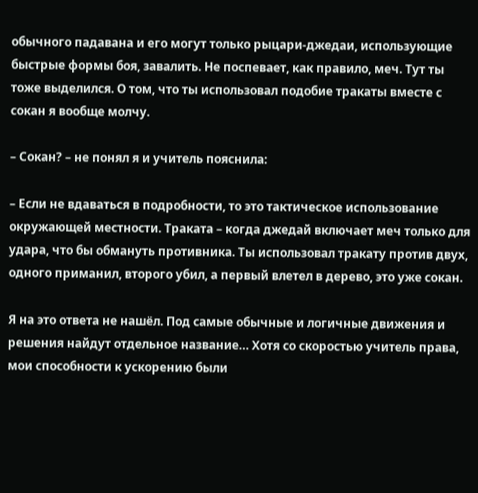обычного падавана и его могут только рыцари-джедаи, использующие быстрые формы боя, завалить. Не поспевает, как правило, меч. Тут ты тоже выделился. О том, что ты использовал подобие тракаты вместе с сокан я вообще молчу.

– Сокан? – не понял я и учитель пояснила:

– Если не вдаваться в подробности, то это тактическое использование окружающей местности. Траката – когда джедай включает меч только для удара, что бы обмануть противника. Ты использовал тракату против двух, одного приманил, второго убил, а первый влетел в дерево, это уже сокан.

Я на это ответа не нашёл. Под самые обычные и логичные движения и решения найдут отдельное название… Хотя со скоростью учитель права, мои способности к ускорению были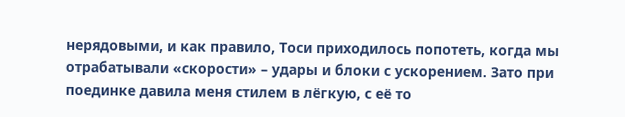нерядовыми, и как правило, Тоси приходилось попотеть, когда мы отрабатывали «скорости» – удары и блоки с ускорением. Зато при поединке давила меня стилем в лёгкую, с её то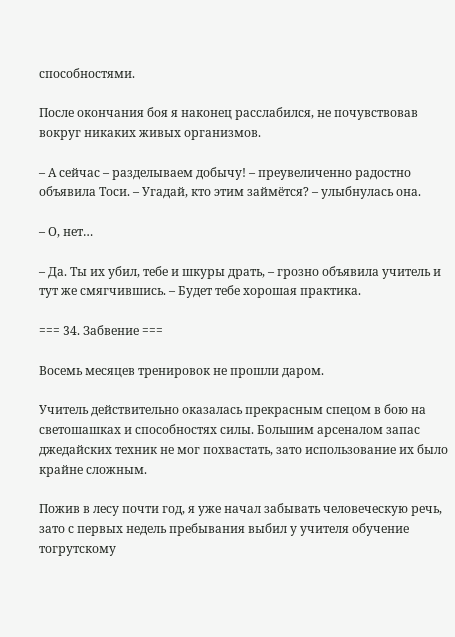способностями.

После окончания боя я наконец расслабился, не почувствовав вокруг никаких живых организмов.

– А сейчас – разделываем добычу! – преувеличенно радостно объявила Тоси. – Угадай, кто этим займётся? – улыбнулась она.

– О, нет…

– Да. Ты их убил, тебе и шкуры драть, – грозно объявила учитель и тут же смягчившись. – Будет тебе хорошая практика.

=== 34. Забвение ===

Восемь месяцев тренировок не прошли даром.

Учитель действительно оказалась прекрасным спецом в бою на светошашках и способностях силы. Большим арсеналом запас джедайских техник не мог похвастать, зато использование их было крайне сложным.

Пожив в лесу почти год, я уже начал забывать человеческую речь, зато с первых недель пребывания выбил у учителя обучение тогрутскому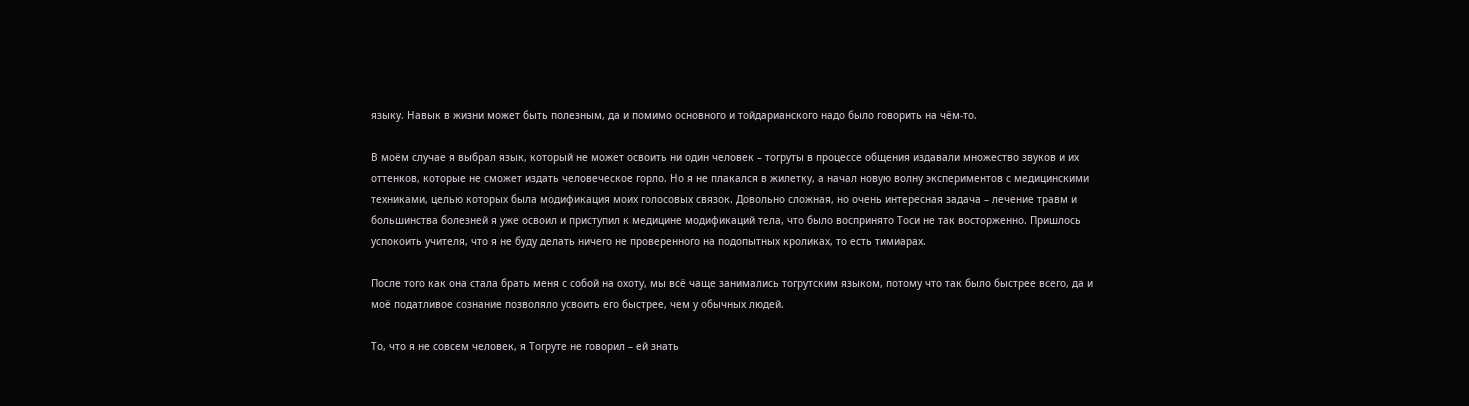языку. Навык в жизни может быть полезным, да и помимо основного и тойдарианского надо было говорить на чём-то.

В моём случае я выбрал язык, который не может освоить ни один человек – тогруты в процессе общения издавали множество звуков и их оттенков, которые не сможет издать человеческое горло. Но я не плакался в жилетку, а начал новую волну экспериментов с медицинскими техниками, целью которых была модификация моих голосовых связок. Довольно сложная, но очень интересная задача – лечение травм и большинства болезней я уже освоил и приступил к медицине модификаций тела, что было воспринято Тоси не так восторженно. Пришлось успокоить учителя, что я не буду делать ничего не проверенного на подопытных кроликах, то есть тимиарах.

После того как она стала брать меня с собой на охоту, мы всё чаще занимались тогрутским языком, потому что так было быстрее всего, да и моё податливое сознание позволяло усвоить его быстрее, чем у обычных людей.

То, что я не совсем человек, я Тогруте не говорил – ей знать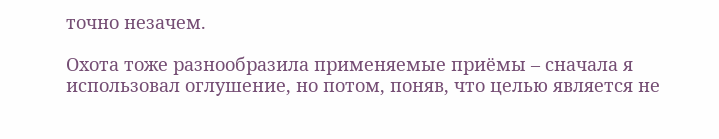точно незачем.

Охота тоже разнообразила применяемые приёмы – сначала я использовал оглушение, но потом, поняв, что целью является не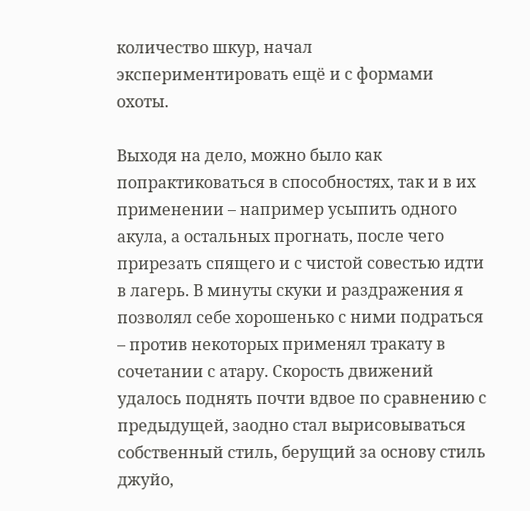количество шкур, начал экспериментировать ещё и с формами охоты.

Выходя на дело, можно было как попрактиковаться в способностях, так и в их применении – например усыпить одного акула, а остальных прогнать, после чего прирезать спящего и с чистой совестью идти в лагерь. В минуты скуки и раздражения я позволял себе хорошенько с ними подраться – против некоторых применял тракату в сочетании с атару. Скорость движений удалось поднять почти вдвое по сравнению с предыдущей, заодно стал вырисовываться собственный стиль, берущий за основу стиль джуйо,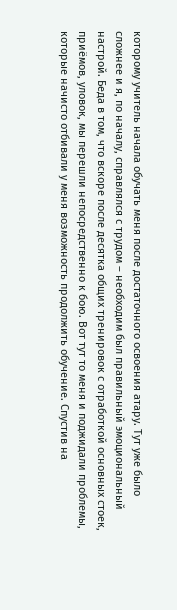которому учитель начала обучать меня после достаточного освоения атару. Тут уже было сложнее и я, по началу, справлялся с трудом – необходим был правильный эмоциональный настрой. Беда в том, что вскоре после десятка общих тренировок с отработкой основных стоек, приёмов, уловок, мы перешли непосредственно к бою. Вот тут то меня и поджидали проблемы, которые начисто отбивали у меня возможность продолжить обучение. Спустив на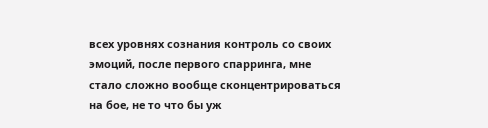всех уровнях сознания контроль со своих эмоций, после первого спарринга, мне стало сложно вообще сконцентрироваться на бое, не то что бы уж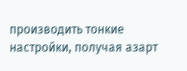производить тонкие настройки, получая азарт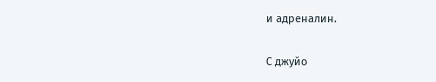и адреналин.

С джуйо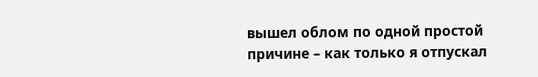вышел облом по одной простой причине – как только я отпускал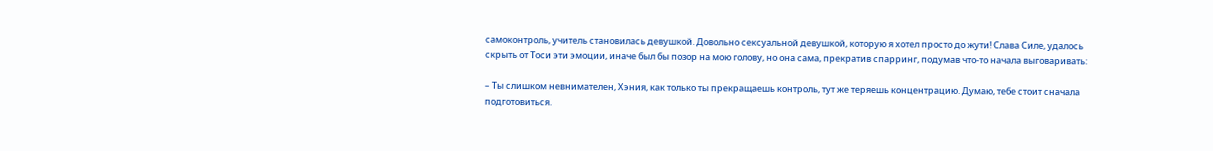самоконтроль, учитель становилась девушкой. Довольно сексуальной девушкой, которую я хотел просто до жути! Слава Силе, удалось скрыть от Тоси эти эмоции, иначе был бы позор на мою голову, но она сама, прекратив спарринг, подумав что-то начала выговаривать:

– Ты слишком невнимателен, Хэния, как только ты прекращаешь контроль, тут же теряешь концентрацию. Думаю, тебе стоит сначала подготовиться.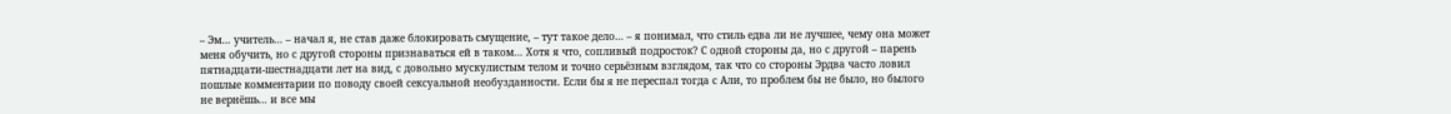– Эм… учитель… – начал я, не став даже блокировать смущение, – тут такое дело… – я понимал, что стиль едва ли не лучшее, чему она может меня обучить, но с другой стороны признаваться ей в таком… Хотя я что, сопливый подросток? С одной стороны да, но с другой – парень пятнадцати-шестнадцати лет на вид, с довольно мускулистым телом и точно серьёзным взглядом, так что со стороны Эрдва часто ловил пошлые комментарии по поводу своей сексуальной необузданности. Если бы я не переспал тогда с Али, то проблем бы не было, но былого не вернёшь… и все мы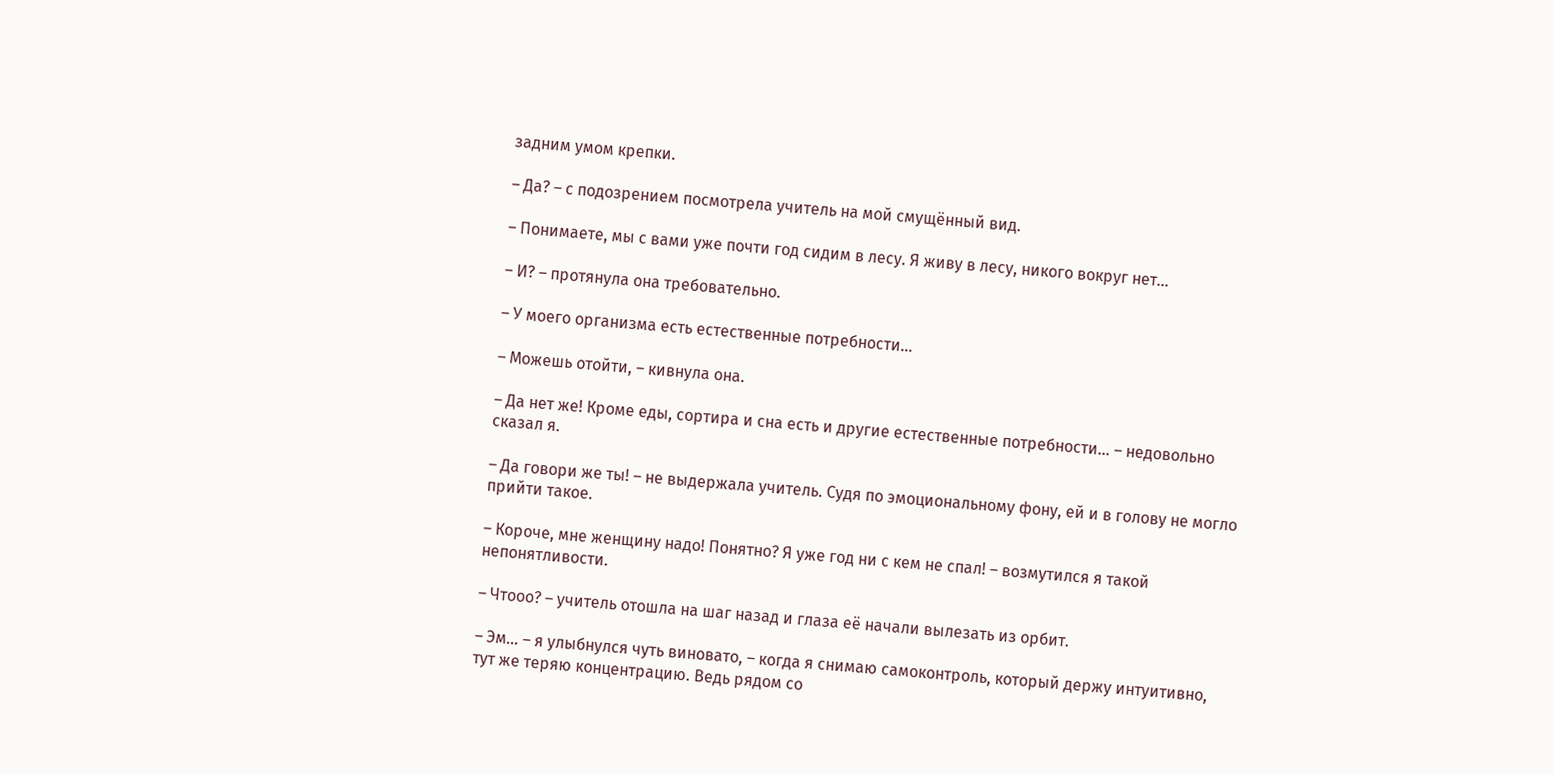задним умом крепки.

– Да? – с подозрением посмотрела учитель на мой смущённый вид.

– Понимаете, мы с вами уже почти год сидим в лесу. Я живу в лесу, никого вокруг нет…

– И? – протянула она требовательно.

– У моего организма есть естественные потребности…

– Можешь отойти, – кивнула она.

– Да нет же! Кроме еды, сортира и сна есть и другие естественные потребности… – недовольно сказал я.

– Да говори же ты! – не выдержала учитель. Судя по эмоциональному фону, ей и в голову не могло прийти такое.

– Короче, мне женщину надо! Понятно? Я уже год ни с кем не спал! – возмутился я такой непонятливости.

– Чтооо? – учитель отошла на шаг назад и глаза её начали вылезать из орбит.

– Эм… – я улыбнулся чуть виновато, – когда я снимаю самоконтроль, который держу интуитивно, тут же теряю концентрацию. Ведь рядом со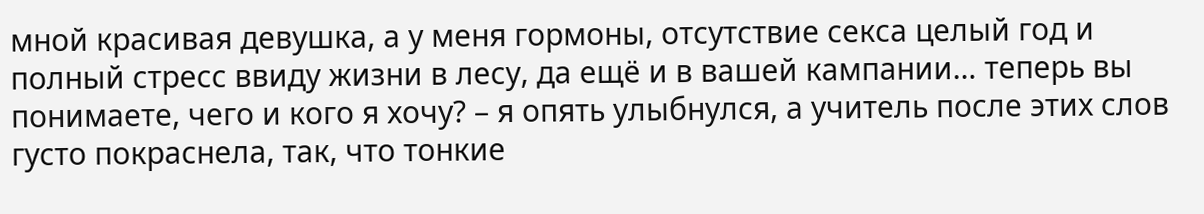мной красивая девушка, а у меня гормоны, отсутствие секса целый год и полный стресс ввиду жизни в лесу, да ещё и в вашей кампании… теперь вы понимаете, чего и кого я хочу? – я опять улыбнулся, а учитель после этих слов густо покраснела, так, что тонкие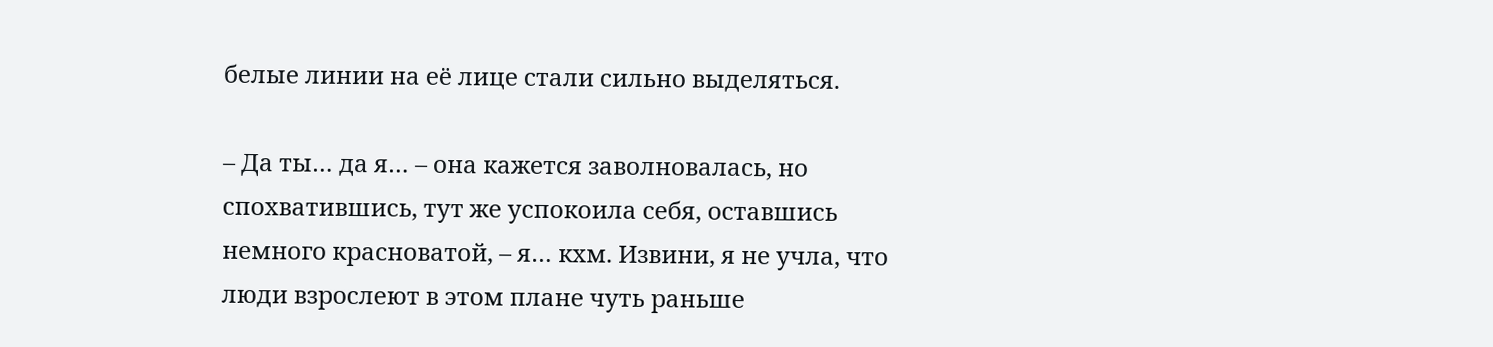белые линии на её лице стали сильно выделяться.

– Да ты… да я… – она кажется заволновалась, но спохватившись, тут же успокоила себя, оставшись немного красноватой, – я… кхм. Извини, я не учла, что люди взрослеют в этом плане чуть раньше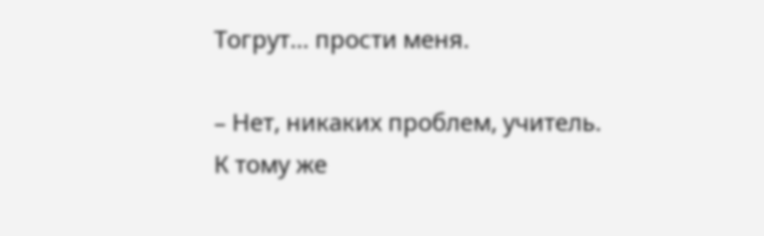Тогрут… прости меня.

– Нет, никаких проблем, учитель. К тому же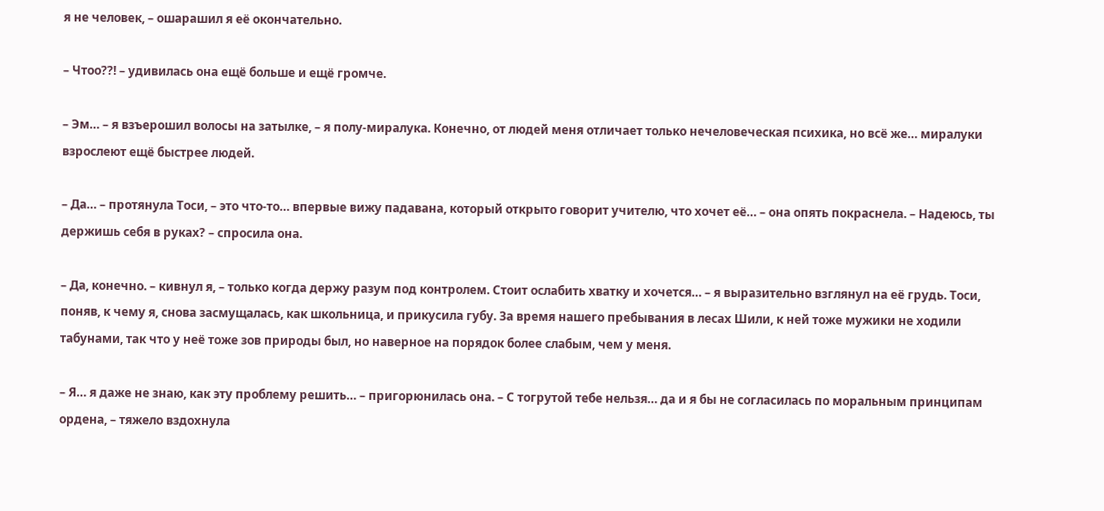я не человек, – ошарашил я её окончательно.

– Чтоо??! – удивилась она ещё больше и ещё громче.

– Эм… – я взъерошил волосы на затылке, – я полу-миралука. Конечно, от людей меня отличает только нечеловеческая психика, но всё же… миралуки взрослеют ещё быстрее людей.

– Да… – протянула Тоси, – это что-то… впервые вижу падавана, который открыто говорит учителю, что хочет её… – она опять покраснела. – Надеюсь, ты держишь себя в руках? – спросила она.

– Да, конечно. – кивнул я, – только когда держу разум под контролем. Стоит ослабить хватку и хочется… – я выразительно взглянул на её грудь. Тоси, поняв, к чему я, снова засмущалась, как школьница, и прикусила губу. За время нашего пребывания в лесах Шили, к ней тоже мужики не ходили табунами, так что у неё тоже зов природы был, но наверное на порядок более слабым, чем у меня.

– Я… я даже не знаю, как эту проблему решить… – пригорюнилась она. – С тогрутой тебе нельзя… да и я бы не согласилась по моральным принципам ордена, – тяжело вздохнула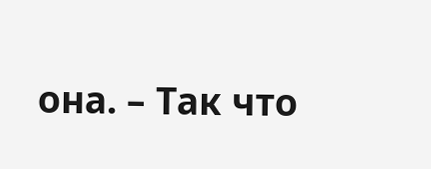она. – Так что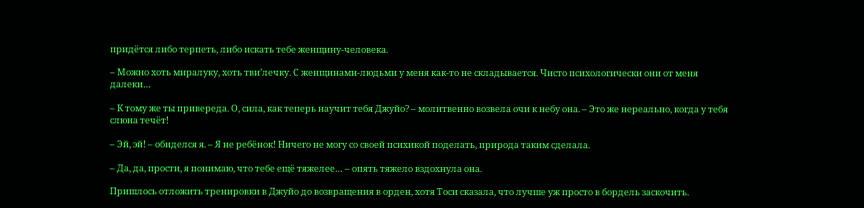придётся либо терпеть, либо искать тебе женщину-человека.

– Можно хоть миралуку, хоть тви’лечку. С женщинами-людьми у меня как-то не складывается. Чисто психологически они от меня далеки…

– К тому же ты привереда. О, сила, как теперь научит тебя Джуйо? – молитвенно возвела очи к небу она. – Это же нереально, когда у тебя слюна течёт!

– Эй, эй! – обиделся я. – Я не ребёнок! Ничего не могу со своей психикой поделать, природа таким сделала.

– Да, да, прости, я понимаю, что тебе ещё тяжелее… – опять тяжело вздохнула она.

Пришлось отложить тренировки в Джуйо до возвращения в орден, хотя Тоси сказала, что лучше уж просто в бордель заскочить.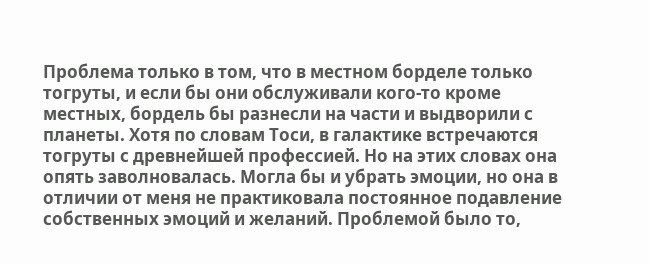Проблема только в том, что в местном борделе только тогруты, и если бы они обслуживали кого-то кроме местных, бордель бы разнесли на части и выдворили с планеты. Хотя по словам Тоси, в галактике встречаются тогруты с древнейшей профессией. Но на этих словах она опять заволновалась. Могла бы и убрать эмоции, но она в отличии от меня не практиковала постоянное подавление собственных эмоций и желаний. Проблемой было то,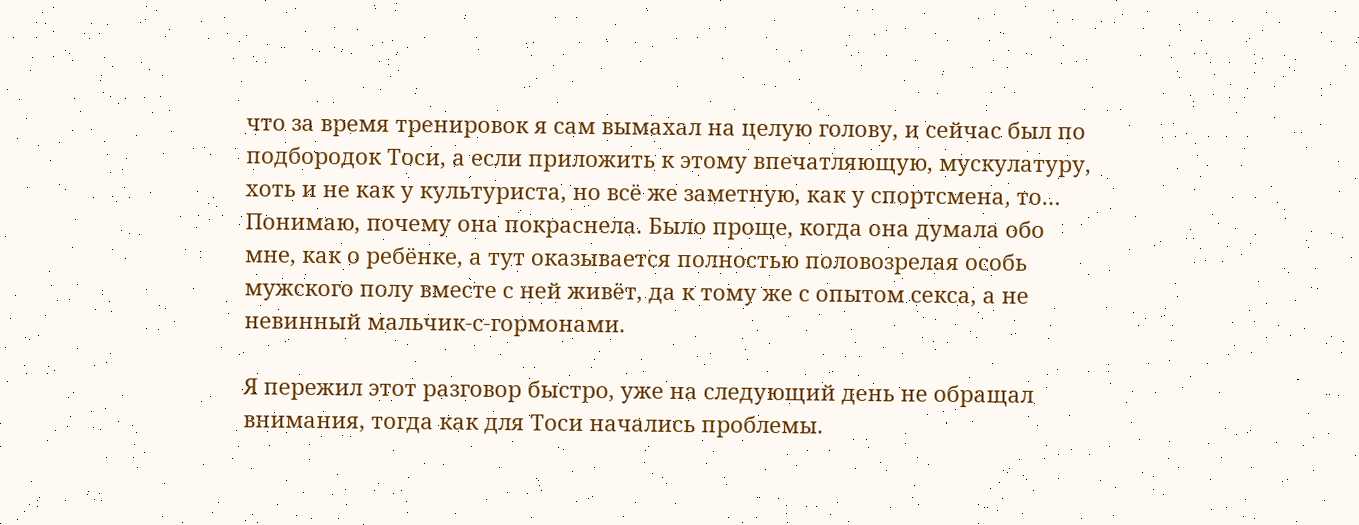что за время тренировок я сам вымахал на целую голову, и сейчас был по подбородок Тоси, а если приложить к этому впечатляющую, мускулатуру, хоть и не как у культуриста, но всё же заметную, как у спортсмена, то… Понимаю, почему она покраснела. Было проще, когда она думала обо мне, как о ребёнке, а тут оказывается полностью половозрелая особь мужского полу вместе с ней живёт, да к тому же с опытом секса, а не невинный мальчик-с-гормонами.

Я пережил этот разговор быстро, уже на следующий день не обращал внимания, тогда как для Тоси начались проблемы.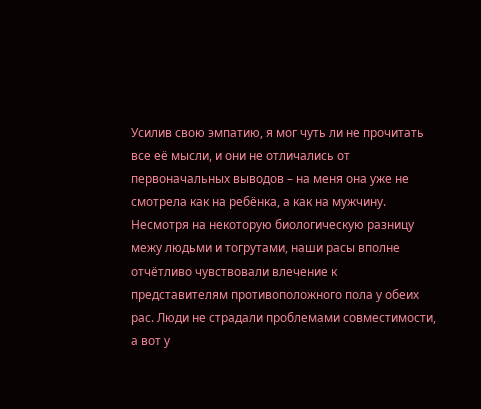Усилив свою эмпатию, я мог чуть ли не прочитать все её мысли, и они не отличались от первоначальных выводов – на меня она уже не смотрела как на ребёнка, а как на мужчину. Несмотря на некоторую биологическую разницу межу людьми и тогрутами, наши расы вполне отчётливо чувствовали влечение к представителям противоположного пола у обеих рас. Люди не страдали проблемами совместимости, а вот у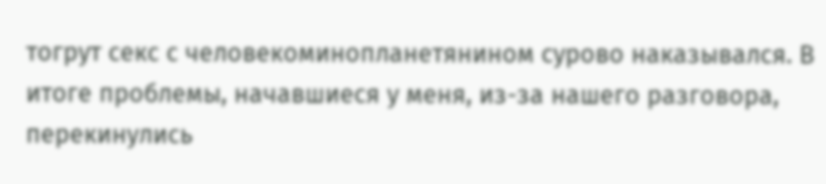тогрут секс с человекоминопланетянином сурово наказывался. В итоге проблемы, начавшиеся у меня, из-за нашего разговора, перекинулись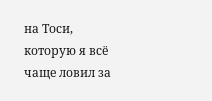на Тоси, которую я всё чаще ловил за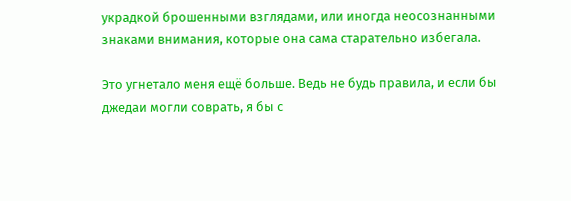украдкой брошенными взглядами, или иногда неосознанными знаками внимания, которые она сама старательно избегала.

Это угнетало меня ещё больше. Ведь не будь правила, и если бы джедаи могли соврать, я бы с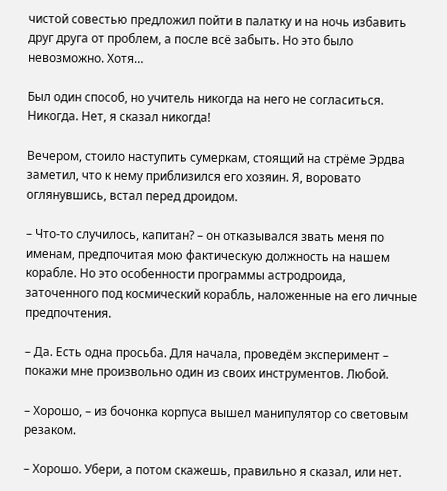чистой совестью предложил пойти в палатку и на ночь избавить друг друга от проблем, а после всё забыть. Но это было невозможно. Хотя…

Был один способ, но учитель никогда на него не согласиться. Никогда. Нет, я сказал никогда!

Вечером, стоило наступить сумеркам, стоящий на стрёме Эрдва заметил, что к нему приблизился его хозяин. Я, воровато оглянувшись, встал перед дроидом.

– Что-то случилось, капитан? – он отказывался звать меня по именам, предпочитая мою фактическую должность на нашем корабле. Но это особенности программы астродроида, заточенного под космический корабль, наложенные на его личные предпочтения.

– Да. Есть одна просьба. Для начала, проведём эксперимент – покажи мне произвольно один из своих инструментов. Любой.

– Хорошо, – из бочонка корпуса вышел манипулятор со световым резаком.

– Хорошо. Убери, а потом скажешь, правильно я сказал, или нет.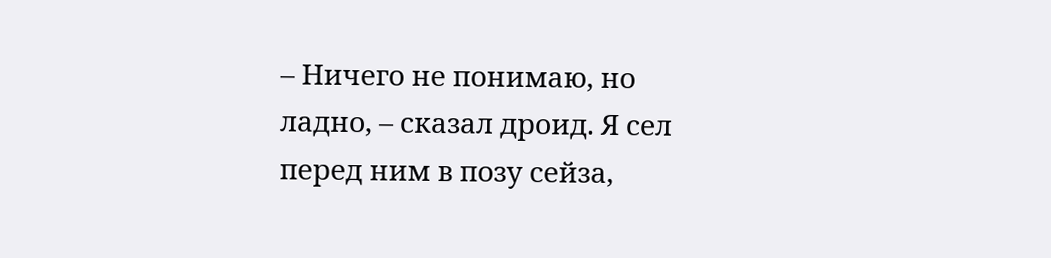– Ничего не понимаю, но ладно, – сказал дроид. Я сел перед ним в позу сейза,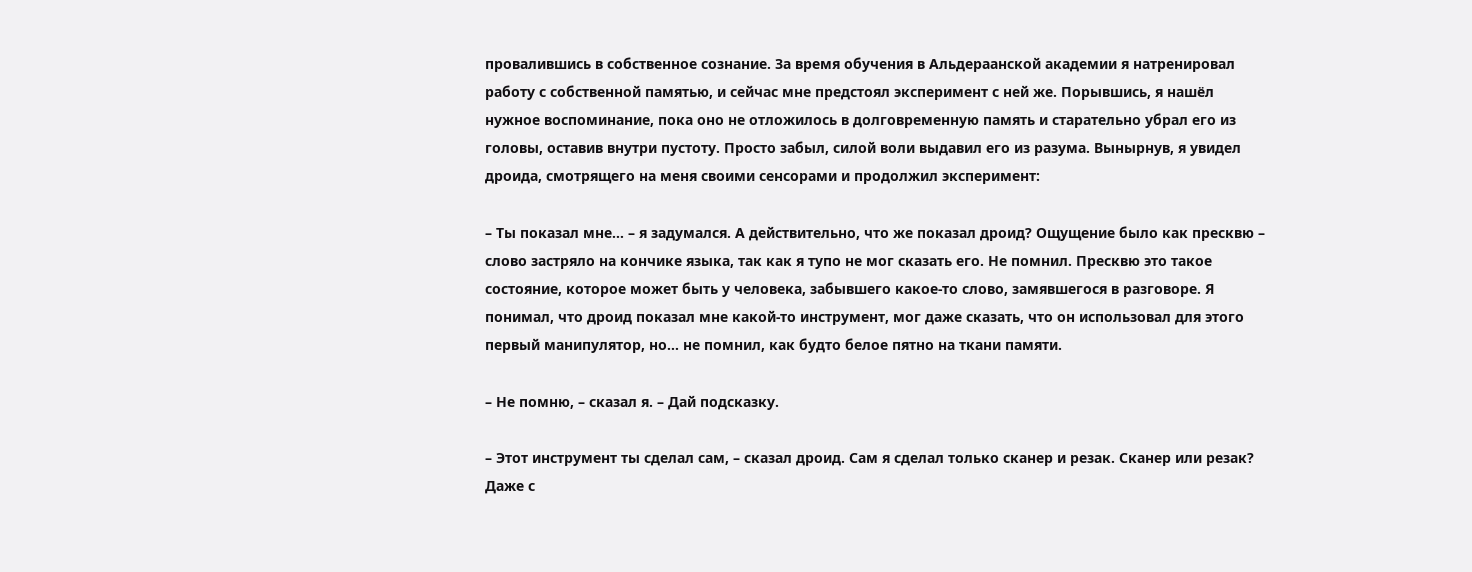провалившись в собственное сознание. За время обучения в Альдераанской академии я натренировал работу с собственной памятью, и сейчас мне предстоял эксперимент с ней же. Порывшись, я нашёл нужное воспоминание, пока оно не отложилось в долговременную память и старательно убрал его из головы, оставив внутри пустоту. Просто забыл, силой воли выдавил его из разума. Вынырнув, я увидел дроида, смотрящего на меня своими сенсорами и продолжил эксперимент:

– Ты показал мне… – я задумался. А действительно, что же показал дроид? Ощущение было как пресквю – слово застряло на кончике языка, так как я тупо не мог сказать его. Не помнил. Пресквю это такое состояние, которое может быть у человека, забывшего какое-то слово, замявшегося в разговоре. Я понимал, что дроид показал мне какой-то инструмент, мог даже сказать, что он использовал для этого первый манипулятор, но… не помнил, как будто белое пятно на ткани памяти.

– Не помню, – сказал я. – Дай подсказку.

– Этот инструмент ты сделал сам, – сказал дроид. Сам я сделал только сканер и резак. Сканер или резак? Даже с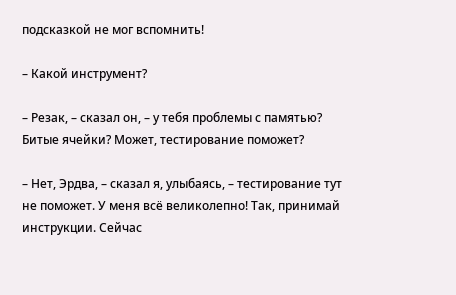подсказкой не мог вспомнить!

– Какой инструмент?

– Резак, – сказал он, – у тебя проблемы с памятью? Битые ячейки? Может, тестирование поможет?

– Нет, Эрдва, – сказал я, улыбаясь, – тестирование тут не поможет. У меня всё великолепно! Так, принимай инструкции. Сейчас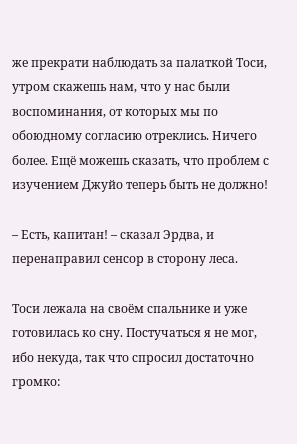же прекрати наблюдать за палаткой Тоси, утром скажешь нам, что у нас были воспоминания, от которых мы по обоюдному согласию отреклись. Ничего более. Ещё можешь сказать, что проблем с изучением Джуйо теперь быть не должно!

– Есть, капитан! – сказал Эрдва, и перенаправил сенсор в сторону леса.

Тоси лежала на своём спальнике и уже готовилась ко сну. Постучаться я не мог, ибо некуда, так что спросил достаточно громко: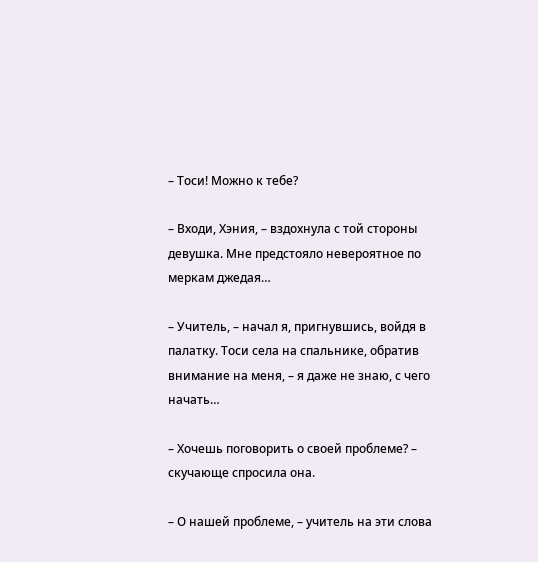– Тоси! Можно к тебе?

– Входи, Хэния, – вздохнула с той стороны девушка. Мне предстояло невероятное по меркам джедая…

– Учитель, – начал я, пригнувшись, войдя в палатку. Тоси села на спальнике, обратив внимание на меня, – я даже не знаю, с чего начать…

– Хочешь поговорить о своей проблеме? – скучающе спросила она.

– О нашей проблеме, – учитель на эти слова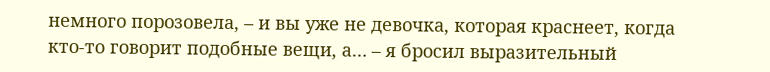немного порозовела, – и вы уже не девочка, которая краснеет, когда кто-то говорит подобные вещи, а… – я бросил выразительный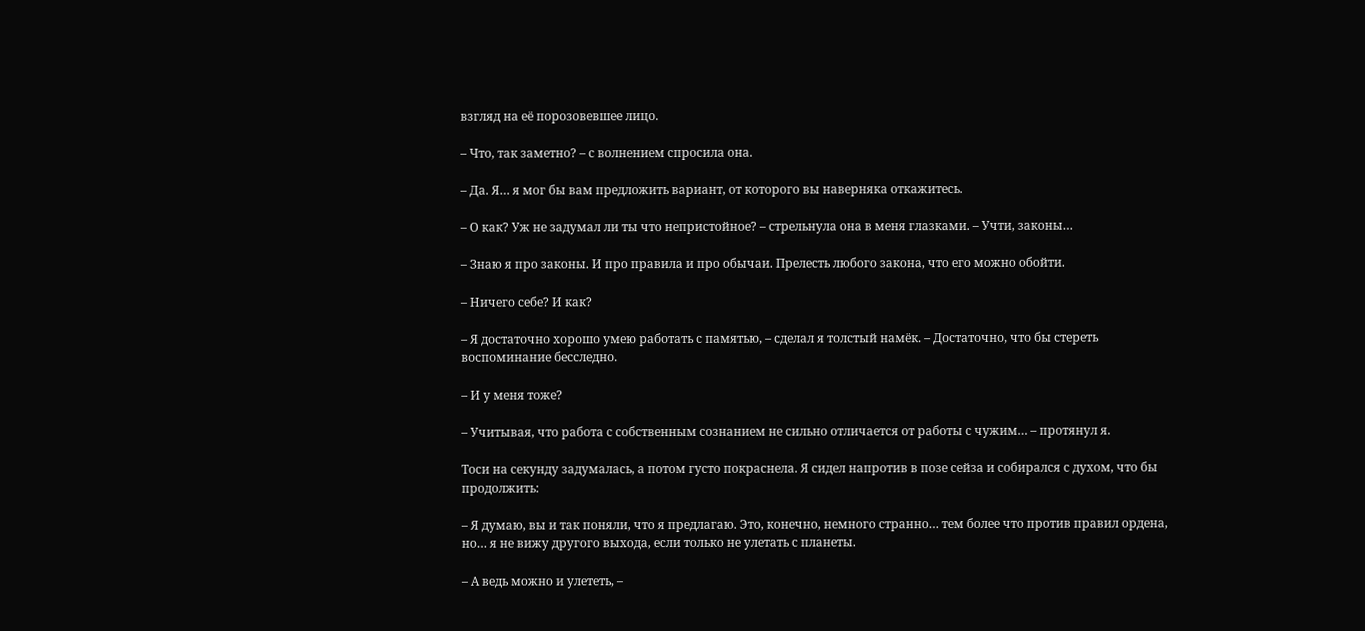взгляд на её порозовевшее лицо.

– Что, так заметно? – с волнением спросила она.

– Да. Я… я мог бы вам предложить вариант, от которого вы наверняка откажитесь.

– О как? Уж не задумал ли ты что непристойное? – стрельнула она в меня глазками. – Учти, законы…

– Знаю я про законы. И про правила и про обычаи. Прелесть любого закона, что его можно обойти.

– Ничего себе? И как?

– Я достаточно хорошо умею работать с памятью, – сделал я толстый намёк. – Достаточно, что бы стереть воспоминание бесследно.

– И у меня тоже?

– Учитывая, что работа с собственным сознанием не сильно отличается от работы с чужим… – протянул я.

Тоси на секунду задумалась, а потом густо покраснела. Я сидел напротив в позе сейза и собирался с духом, что бы продолжить:

– Я думаю, вы и так поняли, что я предлагаю. Это, конечно, немного странно… тем более что против правил ордена, но… я не вижу другого выхода, если только не улетать с планеты.

– А ведь можно и улететь, –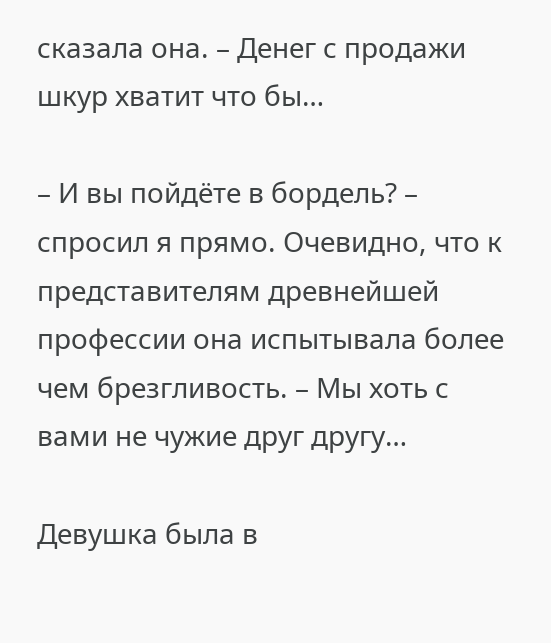сказала она. – Денег с продажи шкур хватит что бы…

– И вы пойдёте в бордель? – спросил я прямо. Очевидно, что к представителям древнейшей профессии она испытывала более чем брезгливость. – Мы хоть с вами не чужие друг другу…

Девушка была в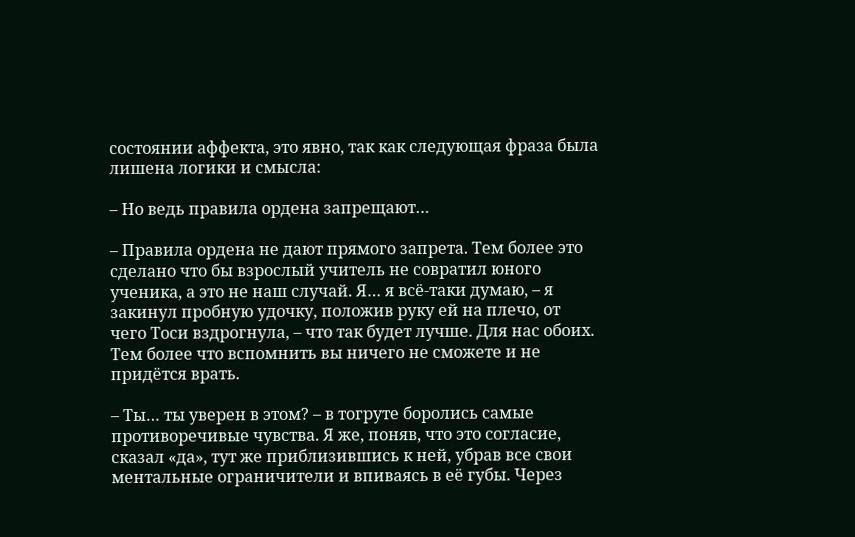состоянии аффекта, это явно, так как следующая фраза была лишена логики и смысла:

– Но ведь правила ордена запрещают…

– Правила ордена не дают прямого запрета. Тем более это сделано что бы взрослый учитель не совратил юного ученика, а это не наш случай. Я… я всё-таки думаю, – я закинул пробную удочку, положив руку ей на плечо, от чего Тоси вздрогнула, – что так будет лучше. Для нас обоих. Тем более что вспомнить вы ничего не сможете и не придётся врать.

– Ты… ты уверен в этом? – в тогруте боролись самые противоречивые чувства. Я же, поняв, что это согласие, сказал «да», тут же приблизившись к ней, убрав все свои ментальные ограничители и впиваясь в её губы. Через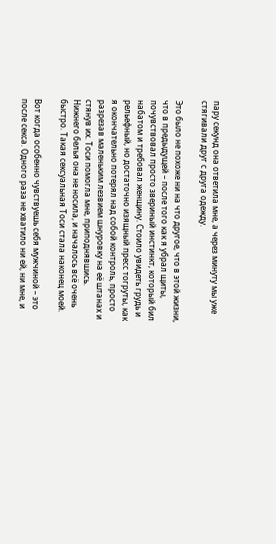пару секунд она ответила мне, а через минуту мы уже стягивали друг с друга одежду.

Это было не похоже ни на что другое, что в этой жизни, что в предыдущей – после того как я убрал щиты, почувствовал просто звериный инстинкт, который бил набатом и требовал женщину. Стоило увидеть грудь и рельефный, но достаточно изящный пресс тогруты, как я окончательно потерял над собой контроль, просто разрезав маленьким лезвием шнуровку на её штанах и стянув их. Тоси помогла мне, приподнявшись. Нижнего белья она не носила, и началось всё очень быстро. Такая сексуальная Тоси стала наконец моей.

Вот когда особенно чувствуешь себя мужчиной – это после секса. Одного раза не хватило ни ей, ни мне, и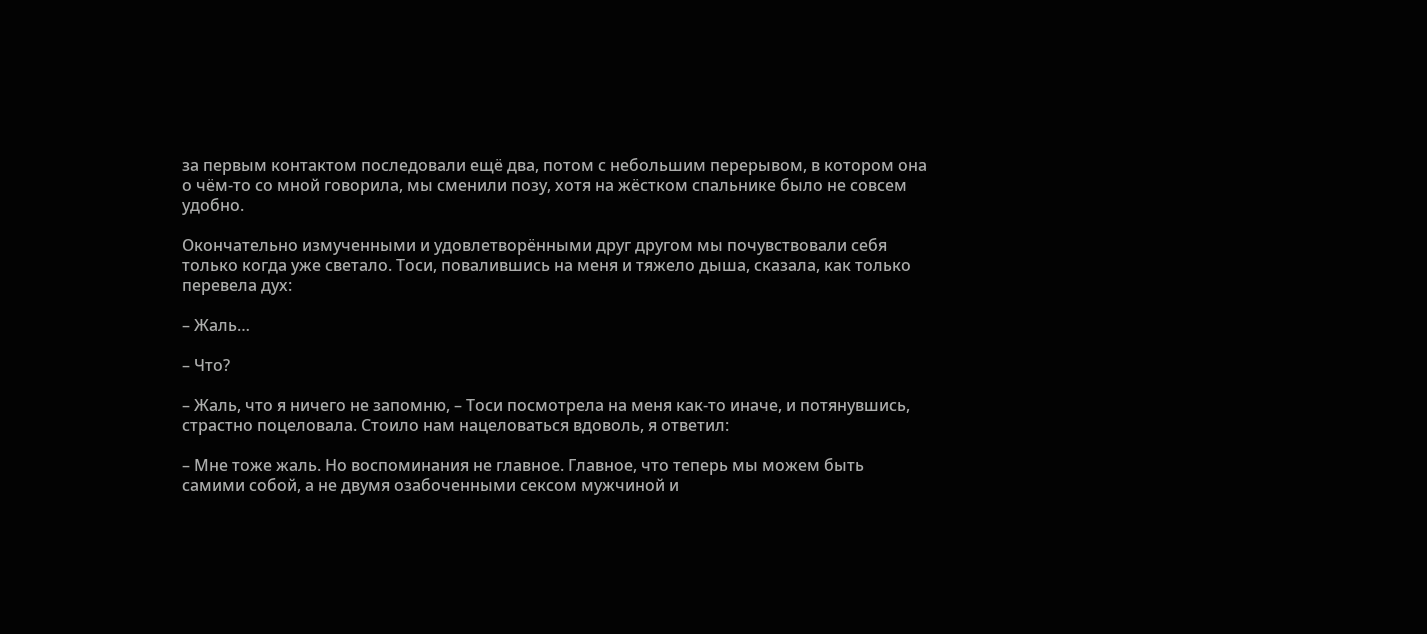за первым контактом последовали ещё два, потом с небольшим перерывом, в котором она о чём-то со мной говорила, мы сменили позу, хотя на жёстком спальнике было не совсем удобно.

Окончательно измученными и удовлетворёнными друг другом мы почувствовали себя только когда уже светало. Тоси, повалившись на меня и тяжело дыша, сказала, как только перевела дух:

– Жаль…

– Что?

– Жаль, что я ничего не запомню, – Тоси посмотрела на меня как-то иначе, и потянувшись, страстно поцеловала. Стоило нам нацеловаться вдоволь, я ответил:

– Мне тоже жаль. Но воспоминания не главное. Главное, что теперь мы можем быть самими собой, а не двумя озабоченными сексом мужчиной и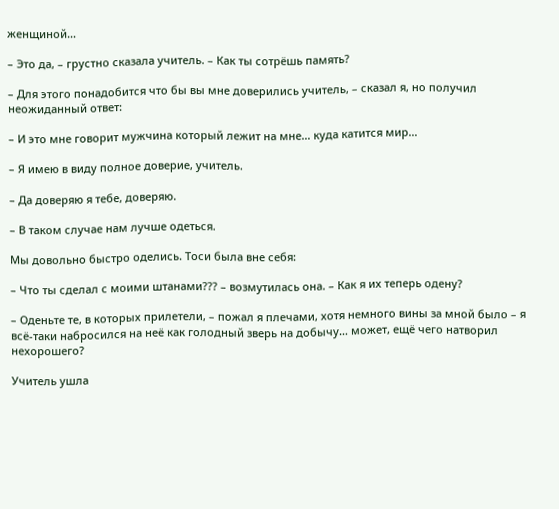женщиной…

– Это да, – грустно сказала учитель. – Как ты сотрёшь память?

– Для этого понадобится что бы вы мне доверились учитель, – сказал я, но получил неожиданный ответ:

– И это мне говорит мужчина который лежит на мне… куда катится мир…

– Я имею в виду полное доверие, учитель.

– Да доверяю я тебе, доверяю.

– В таком случае нам лучше одеться.

Мы довольно быстро оделись. Тоси была вне себя:

– Что ты сделал с моими штанами??? – возмутилась она. – Как я их теперь одену?

– Оденьте те, в которых прилетели, – пожал я плечами, хотя немного вины за мной было – я всё-таки набросился на неё как голодный зверь на добычу… может, ещё чего натворил нехорошего?

Учитель ушла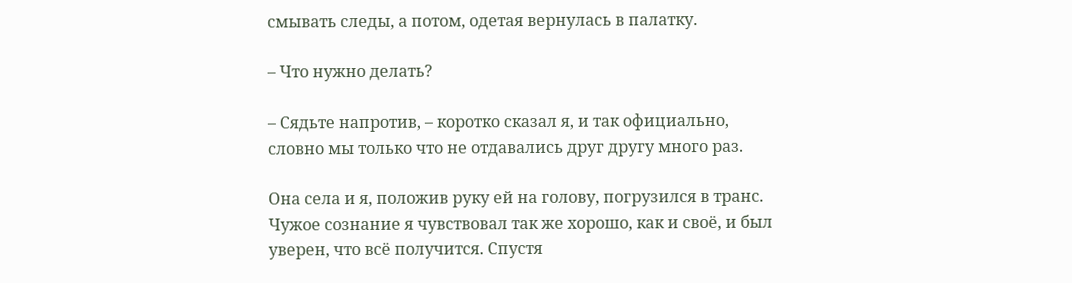смывать следы, а потом, одетая вернулась в палатку.

– Что нужно делать?

– Сядьте напротив, – коротко сказал я, и так официально, словно мы только что не отдавались друг другу много раз.

Она села и я, положив руку ей на голову, погрузился в транс. Чужое сознание я чувствовал так же хорошо, как и своё, и был уверен, что всё получится. Спустя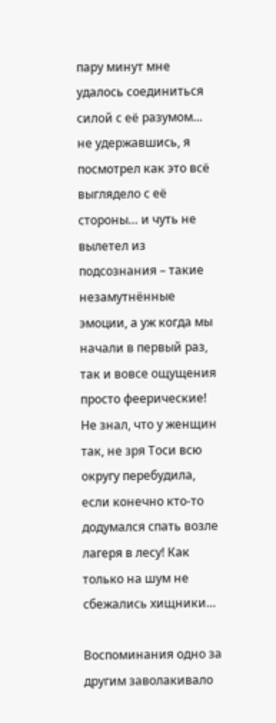пару минут мне удалось соединиться силой с её разумом… не удержавшись, я посмотрел как это всё выглядело с её стороны… и чуть не вылетел из подсознания – такие незамутнённые эмоции, а уж когда мы начали в первый раз, так и вовсе ощущения просто феерические! Не знал, что у женщин так, не зря Тоси всю округу перебудила, если конечно кто-то додумался спать возле лагеря в лесу! Как только на шум не сбежались хищники…

Воспоминания одно за другим заволакивало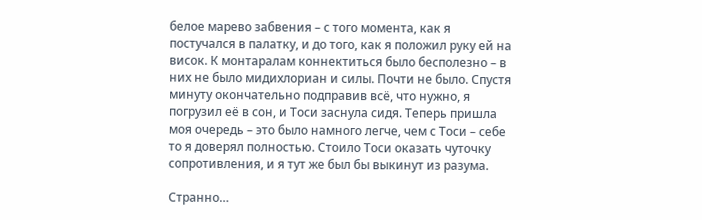белое марево забвения – с того момента, как я постучался в палатку, и до того, как я положил руку ей на висок. К монтаралам коннектиться было бесполезно – в них не было мидихлориан и силы. Почти не было. Спустя минуту окончательно подправив всё, что нужно, я погрузил её в сон, и Тоси заснула сидя. Теперь пришла моя очередь – это было намного легче, чем с Тоси – себе то я доверял полностью. Стоило Тоси оказать чуточку сопротивления, и я тут же был бы выкинут из разума.

Странно…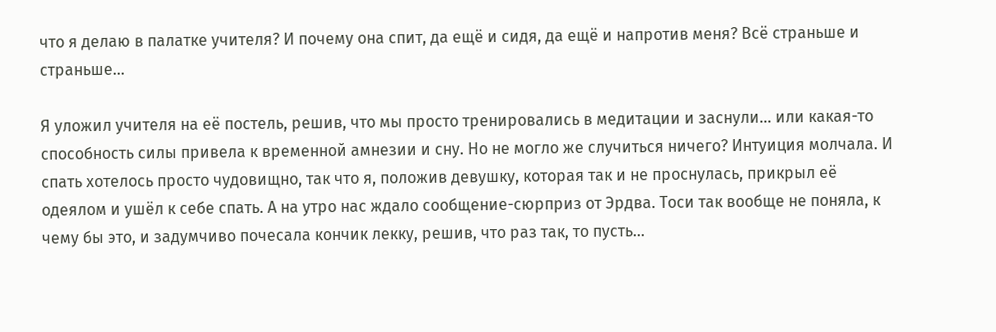что я делаю в палатке учителя? И почему она спит, да ещё и сидя, да ещё и напротив меня? Всё страньше и страньше…

Я уложил учителя на её постель, решив, что мы просто тренировались в медитации и заснули… или какая-то способность силы привела к временной амнезии и сну. Но не могло же случиться ничего? Интуиция молчала. И спать хотелось просто чудовищно, так что я, положив девушку, которая так и не проснулась, прикрыл её одеялом и ушёл к себе спать. А на утро нас ждало сообщение-сюрприз от Эрдва. Тоси так вообще не поняла, к чему бы это, и задумчиво почесала кончик лекку, решив, что раз так, то пусть…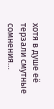хотя в душе её терзали смутные сомнения…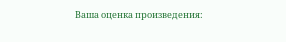Ваша оценка произведения: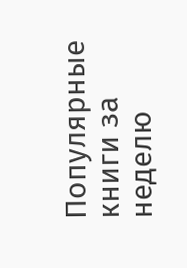Популярные книги за неделю